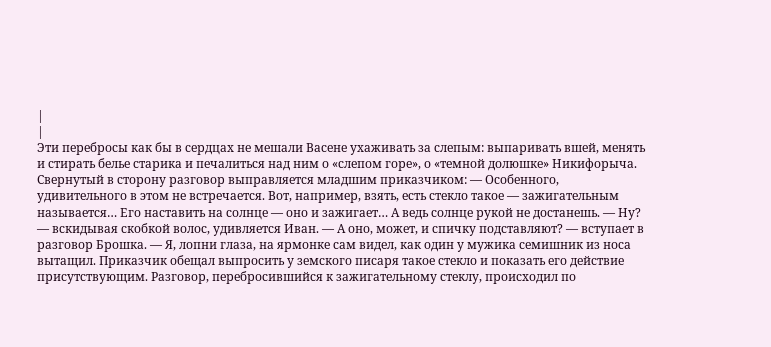|
|
Эти перебросы как бы в сердцах не мешали Васене ухаживать за слепым: выпаривать вшей, менять и стирать белье старика и печалиться над ним о «слепом горе», о «темной долюшке» Никифорыча. Свернутый в сторону разговор выправляется младшим приказчиком: — Особенного, удивительного в этом не встречается. Вот, например, взять, есть стекло такое — зажигательным называется… Его наставить на солнце — оно и зажигает… А ведь солнце рукой не достанешь. — Ну? — вскидывая скобкой волос, удивляется Иван. — А оно, может, и спичку подставляют? — вступает в разговор Брошка. — Я, лопни глаза, на ярмонке сам видел, как один у мужика семишник из носа вытащил. Приказчик обещал выпросить у земского писаря такое стекло и показать его действие присутствующим. Разговор, перебросившийся к зажигательному стеклу, происходил по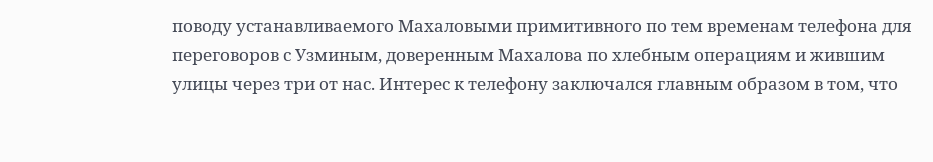поводу устанавливаемого Махаловыми примитивного по тем временам телефона для переговоров с Узминым, доверенным Махалова по хлебным операциям и жившим улицы через три от нас. Интерес к телефону заключался главным образом в том, что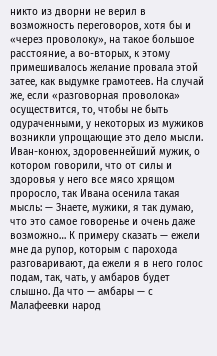никто из дворни не верил в возможность переговоров, хотя бы и «через проволоку», на такое большое расстояние, а во-вторых, к этому примешивалось желание провала этой затее, как выдумке грамотеев. На случай же, если «разговорная проволока» осуществится, то, чтобы не быть одураченными, у некоторых из мужиков возникли упрощающие это дело мысли. Иван-конюх, здоровеннейший мужик, о котором говорили, что от силы и здоровья у него все мясо хрящом проросло, так Ивана осенила такая мысль: — Знаете, мужики, я так думаю, что это самое говоренье и очень даже возможно… К примеру сказать — ежели мне да рупор, которым с парохода разговаривают, да ежели я в него голос подам, так, чать, у амбаров будет слышно. Да что — амбары — с Малафеевки народ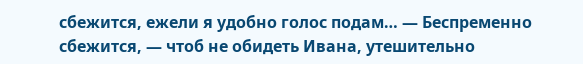сбежится, ежели я удобно голос подам… — Беспременно сбежится, — чтоб не обидеть Ивана, утешительно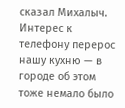сказал Михалыч. Интерес к телефону перерос нашу кухню — в городе об этом тоже немало было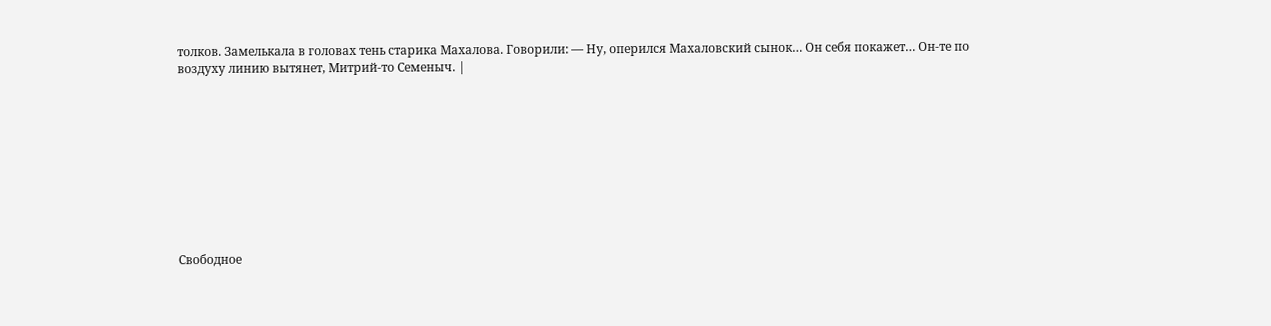толков. Замелькала в головах тень старика Махалова. Говорили: — Ну, оперился Махаловский сынок… Он себя покажет… Он-те по воздуху линию вытянет, Митрий-то Семеныч. |










Свободное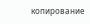копирование